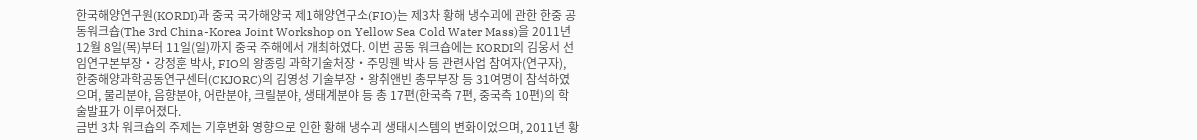한국해양연구원(KORDI)과 중국 국가해양국 제1해양연구소(FIO)는 제3차 황해 냉수괴에 관한 한중 공동워크숍(The 3rd China-Korea Joint Workshop on Yellow Sea Cold Water Mass)을 2011년 12월 8일(목)부터 11일(일)까지 중국 주해에서 개최하였다. 이번 공동 워크숍에는 KORDI의 김웅서 선임연구본부장・강정훈 박사, FIO의 왕종링 과학기술처장・주밍웬 박사 등 관련사업 참여자(연구자), 한중해양과학공동연구센터(CKJORC)의 김영성 기술부장・왕취앤빈 총무부장 등 31여명이 참석하였으며, 물리분야, 음향분야, 어란분야, 크릴분야, 생태계분야 등 총 17편(한국측 7편, 중국측 10편)의 학술발표가 이루어졌다.
금번 3차 워크숍의 주제는 기후변화 영향으로 인한 황해 냉수괴 생태시스템의 변화이었으며, 2011년 황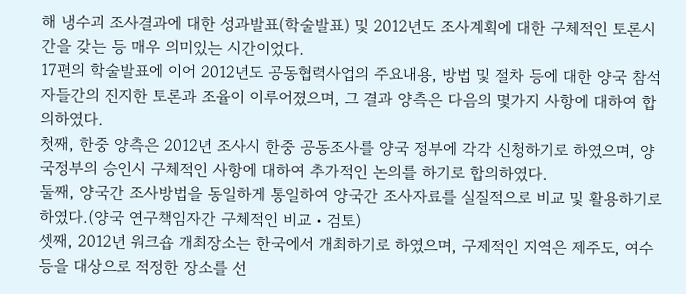해 냉수괴 조사결과에 대한 성과발표(학술발표) 및 2012년도 조사계획에 대한 구체적인 토론시간을 갖는 등 매우 의미있는 시간이었다.
17편의 학술발표에 이어 2012년도 공동협력사업의 주요내용, 방법 및 절차 등에 대한 양국 참석자들간의 진지한 토론과 조율이 이루어졌으며, 그 결과 양측은 다음의 몇가지 사항에 대하여 합의하였다.
첫째, 한중 양측은 2012년 조사시 한중 공동조사를 양국 정부에 각각 신청하기로 하였으며, 양국정부의 승인시 구체적인 사항에 대하여 추가적인 논의를 하기로 합의하였다.
둘째, 양국간 조사방법을 동일하게 통일하여 양국간 조사자료를 실질적으로 비교 및 활용하기로 하였다.(양국 연구책임자간 구체적인 비교・검토)
셋째, 2012년 워크숍 개최장소는 한국에서 개최하기로 하였으며, 구제적인 지역은 제주도, 여수 등을 대상으로 적정한 장소를 선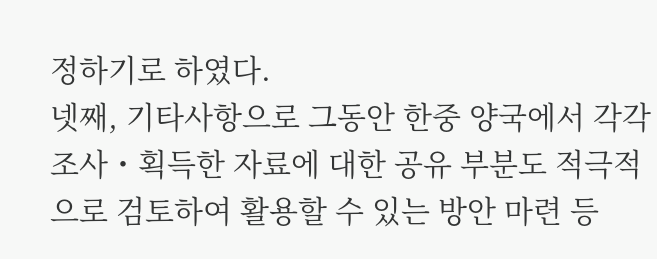정하기로 하였다.
넷째, 기타사항으로 그동안 한중 양국에서 각각 조사・획득한 자료에 대한 공유 부분도 적극적으로 검토하여 활용할 수 있는 방안 마련 등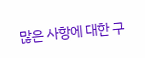많은 사항에 대한 구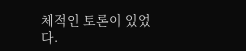체적인 토론이 있었다.